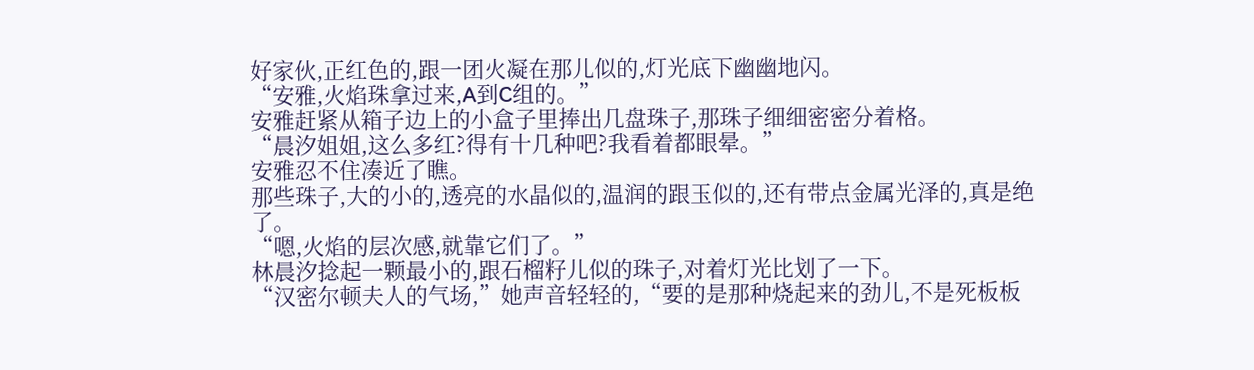好家伙,正红色的,跟一团火凝在那儿似的,灯光底下幽幽地闪。
“安雅,火焰珠拿过来,A到C组的。”
安雅赶紧从箱子边上的小盒子里捧出几盘珠子,那珠子细细密密分着格。
“晨汐姐姐,这么多红?得有十几种吧?我看着都眼晕。”
安雅忍不住凑近了瞧。
那些珠子,大的小的,透亮的水晶似的,温润的跟玉似的,还有带点金属光泽的,真是绝了。
“嗯,火焰的层次感,就靠它们了。”
林晨汐捻起一颗最小的,跟石榴籽儿似的珠子,对着灯光比划了一下。
“汉密尔顿夫人的气场,”她声音轻轻的,“要的是那种烧起来的劲儿,不是死板板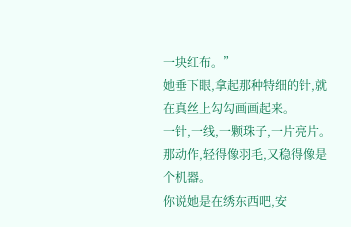一块红布。”
她垂下眼,拿起那种特细的针,就在真丝上勾勾画画起来。
一针,一线,一颗珠子,一片亮片。
那动作,轻得像羽毛,又稳得像是个机器。
你说她是在绣东西吧,安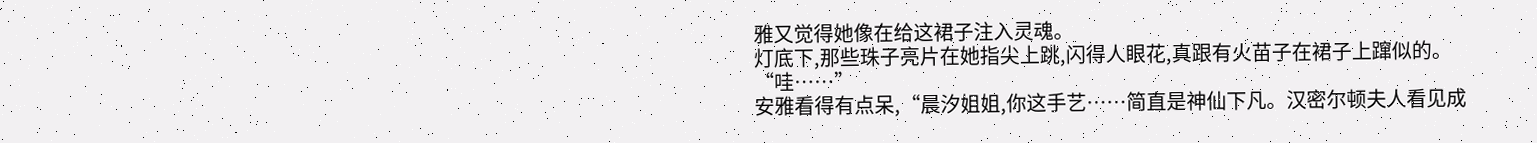雅又觉得她像在给这裙子注入灵魂。
灯底下,那些珠子亮片在她指尖上跳,闪得人眼花,真跟有火苗子在裙子上蹿似的。
“哇……”
安雅看得有点呆,“晨汐姐姐,你这手艺……简直是神仙下凡。汉密尔顿夫人看见成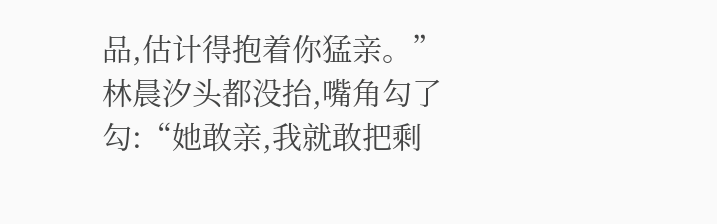品,估计得抱着你猛亲。”
林晨汐头都没抬,嘴角勾了勾:“她敢亲,我就敢把剩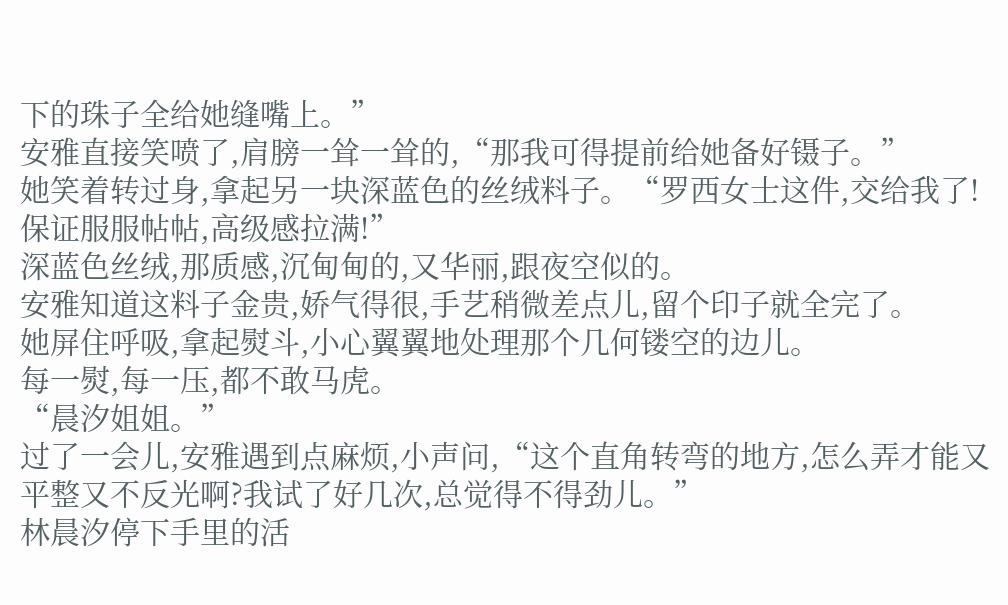下的珠子全给她缝嘴上。”
安雅直接笑喷了,肩膀一耸一耸的,“那我可得提前给她备好镊子。”
她笑着转过身,拿起另一块深蓝色的丝绒料子。“罗西女士这件,交给我了!保证服服帖帖,高级感拉满!”
深蓝色丝绒,那质感,沉甸甸的,又华丽,跟夜空似的。
安雅知道这料子金贵,娇气得很,手艺稍微差点儿,留个印子就全完了。
她屏住呼吸,拿起熨斗,小心翼翼地处理那个几何镂空的边儿。
每一熨,每一压,都不敢马虎。
“晨汐姐姐。”
过了一会儿,安雅遇到点麻烦,小声问,“这个直角转弯的地方,怎么弄才能又平整又不反光啊?我试了好几次,总觉得不得劲儿。”
林晨汐停下手里的活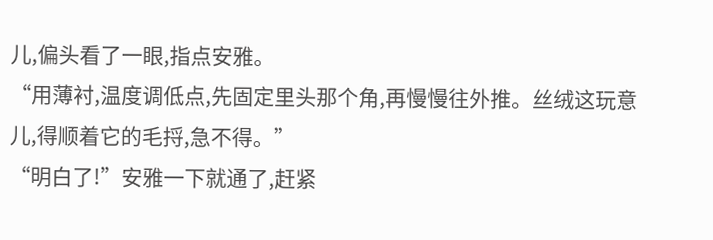儿,偏头看了一眼,指点安雅。
“用薄衬,温度调低点,先固定里头那个角,再慢慢往外推。丝绒这玩意儿,得顺着它的毛捋,急不得。”
“明白了!”安雅一下就通了,赶紧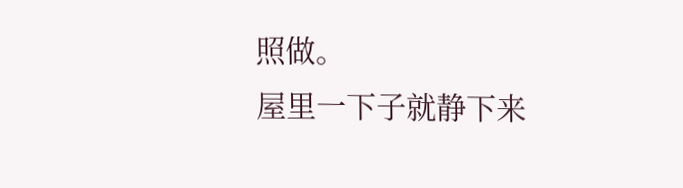照做。
屋里一下子就静下来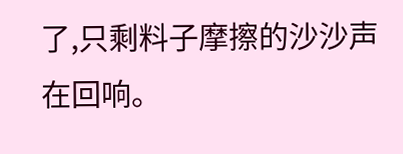了,只剩料子摩擦的沙沙声在回响。